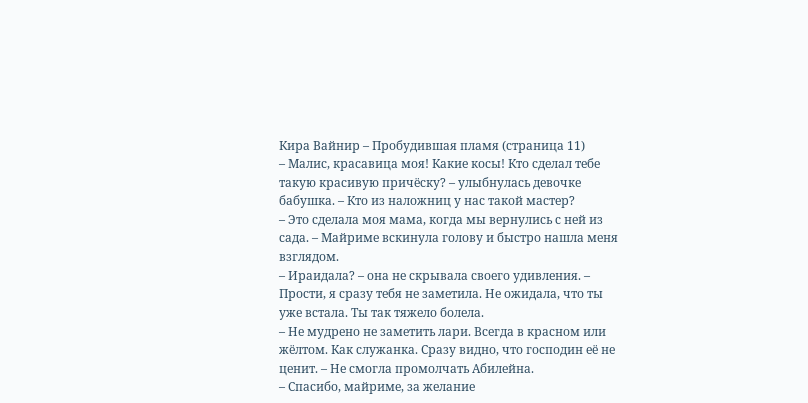Кира Вайнир – Пробудившая пламя (страница 11)
– Малис, красавица моя! Какие косы! Кто сделал тебе такую красивую причёску? – улыбнулась девочке бабушка. – Кто из наложниц у нас такой мастер?
– Это сделала моя мама, когда мы вернулись с ней из сада. – Майриме вскинула голову и быстро нашла меня взглядом.
– Ираидала? – она не скрывала своего удивления. – Прости, я сразу тебя не заметила. Не ожидала, что ты уже встала. Ты так тяжело болела.
– Не мудрено не заметить лари. Всегда в красном или жёлтом. Как служанка. Сразу видно, что господин её не ценит. – Не смогла промолчать Абилейна.
– Спасибо, майриме, за желание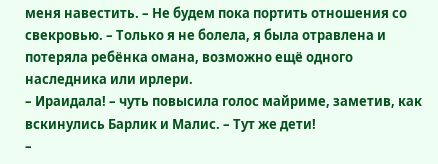меня навестить. – Не будем пока портить отношения со свекровью. – Только я не болела, я была отравлена и потеряла ребёнка омана, возможно ещё одного наследника или ирлери.
– Ираидала! – чуть повысила голос майриме, заметив, как вскинулись Барлик и Малис. – Тут же дети!
–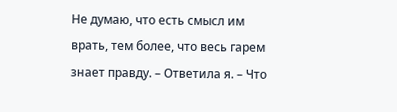Не думаю, что есть смысл им врать, тем более, что весь гарем знает правду. – Ответила я. – Что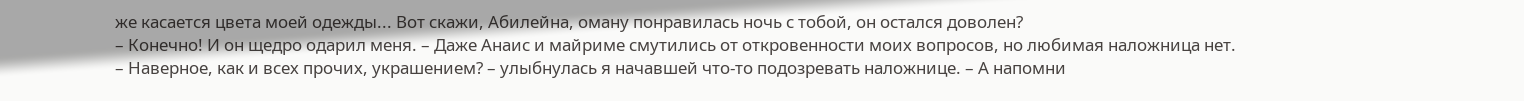же касается цвета моей одежды... Вот скажи, Абилейна, оману понравилась ночь с тобой, он остался доволен?
– Конечно! И он щедро одарил меня. – Даже Анаис и майриме смутились от откровенности моих вопросов, но любимая наложница нет.
– Наверное, как и всех прочих, украшением? – улыбнулась я начавшей что-то подозревать наложнице. – А напомни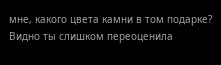мне, какого цвета камни в том подарке? Видно ты слишком переоценила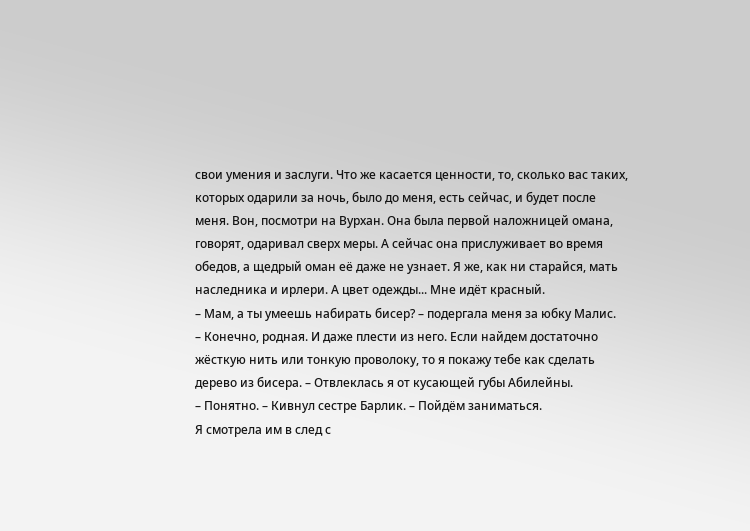свои умения и заслуги. Что же касается ценности, то, сколько вас таких, которых одарили за ночь, было до меня, есть сейчас, и будет после меня. Вон, посмотри на Вурхан. Она была первой наложницей омана, говорят, одаривал сверх меры. А сейчас она прислуживает во время обедов, а щедрый оман её даже не узнает. Я же, как ни старайся, мать наследника и ирлери. А цвет одежды... Мне идёт красный.
– Мам, а ты умеешь набирать бисер? – подергала меня за юбку Малис.
– Конечно, родная. И даже плести из него. Если найдем достаточно жёсткую нить или тонкую проволоку, то я покажу тебе как сделать дерево из бисера. – Отвлеклась я от кусающей губы Абилейны.
– Понятно. – Кивнул сестре Барлик. – Пойдём заниматься.
Я смотрела им в след с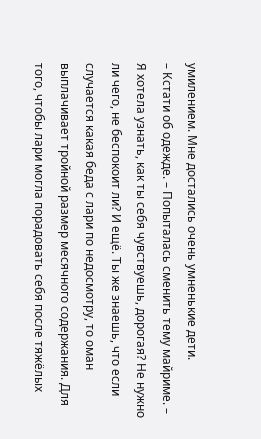умилением. Мне достались очень умненькие дети.
– Кстати об одежде. – Попыталась сменить тему майриме. – Я хотела узнать, как ты себя чувствуешь, дорогая? Не нужно ли чего, не беспокоит ли? И ещё. Ты же знаешь, что если случается какая беда с лари по недосмотру, то оман выплачивает тройной размер месячного содержания. Для того, чтобы лари могла порадовать себя после тяжёлых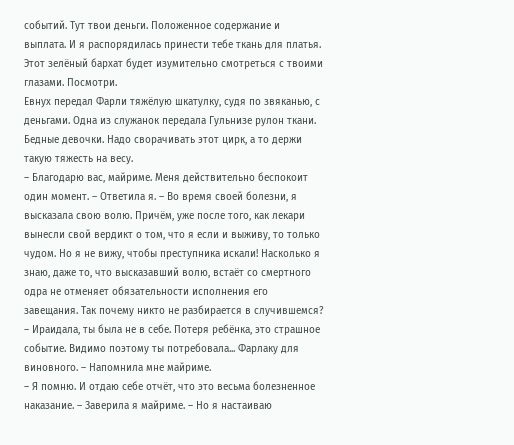событий. Тут твои деньги. Положенное содержание и выплата. И я распорядилась принести тебе ткань для платья. Этот зелёный бархат будет изумительно смотреться с твоими глазами. Посмотри.
Евнух передал Фарли тяжёлую шкатулку, судя по звяканью, с деньгами. Одна из служанок передала Гульнизе рулон ткани. Бедные девочки. Надо сворачивать этот цирк, а то держи такую тяжесть на весу.
– Благодарю вас, майриме. Меня действительно беспокоит один момент. – Ответила я. – Во время своей болезни, я высказала свою волю. Причём, уже после того, как лекари вынесли свой вердикт о том, что я если и выживу, то только чудом. Но я не вижу, чтобы преступника искали! Насколько я знаю, даже то, что высказавший волю, встаёт со смертного одра не отменяет обязательности исполнения его завещания. Так почему никто не разбирается в случившемся?
– Ираидала, ты была не в себе. Потеря ребёнка, это страшное событие. Видимо поэтому ты потребовала... Фарлаку для виновного. – Напомнила мне майриме.
– Я помню. И отдаю себе отчёт, что это весьма болезненное наказание. – Заверила я майриме. – Но я настаиваю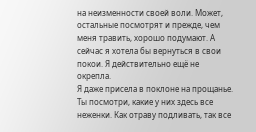на неизменности своей воли. Может, остальные посмотрят и прежде, чем меня травить, хорошо подумают. А сейчас я хотела бы вернуться в свои покои. Я действительно ещё не окрепла.
Я даже присела в поклоне на прощанье. Ты посмотри, какие у них здесь все неженки. Как отраву подливать, так все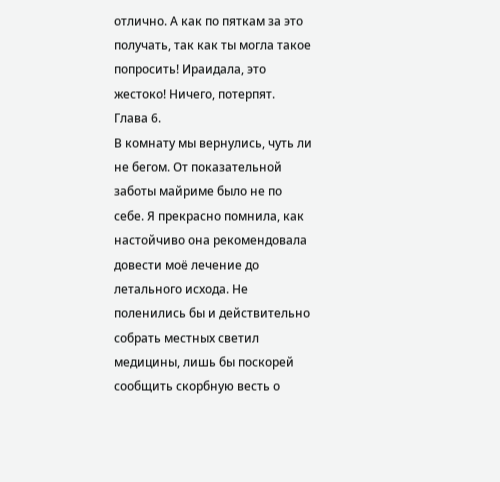отлично. А как по пяткам за это получать, так как ты могла такое попросить! Ираидала, это жестоко! Ничего, потерпят.
Глава 6.
В комнату мы вернулись, чуть ли не бегом. От показательной заботы майриме было не по себе. Я прекрасно помнила, как настойчиво она рекомендовала довести моё лечение до летального исхода. Не поленились бы и действительно собрать местных светил медицины, лишь бы поскорей сообщить скорбную весть о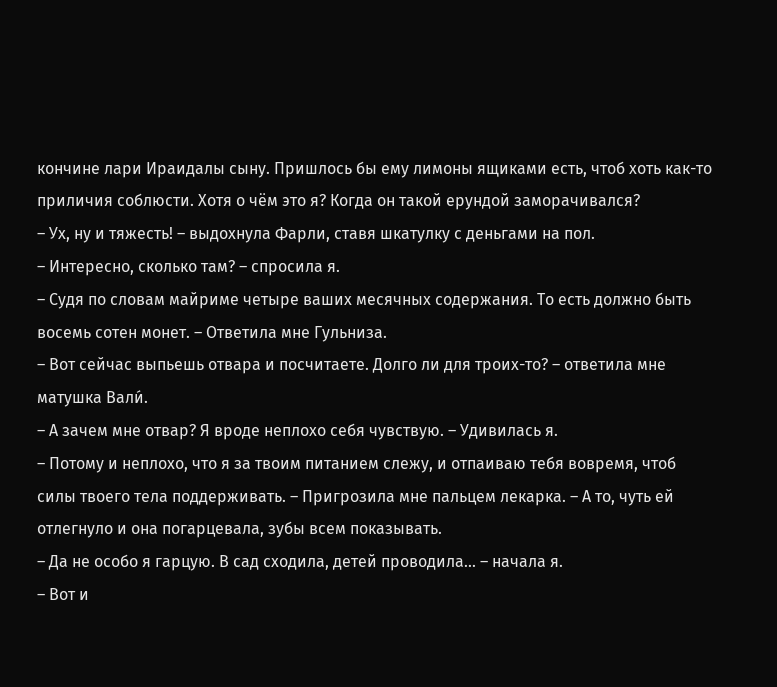кончине лари Ираидалы сыну. Пришлось бы ему лимоны ящиками есть, чтоб хоть как-то приличия соблюсти. Хотя о чём это я? Когда он такой ерундой заморачивался?
– Ух, ну и тяжесть! – выдохнула Фарли, ставя шкатулку с деньгами на пол.
– Интересно, сколько там? – спросила я.
– Судя по словам майриме четыре ваших месячных содержания. То есть должно быть восемь сотен монет. – Ответила мне Гульниза.
– Вот сейчас выпьешь отвара и посчитаете. Долго ли для троих-то? – ответила мне матушка Вали́.
– А зачем мне отвар? Я вроде неплохо себя чувствую. – Удивилась я.
– Потому и неплохо, что я за твоим питанием слежу, и отпаиваю тебя вовремя, чтоб силы твоего тела поддерживать. – Пригрозила мне пальцем лекарка. – А то, чуть ей отлегнуло и она погарцевала, зубы всем показывать.
– Да не особо я гарцую. В сад сходила, детей проводила... – начала я.
– Вот и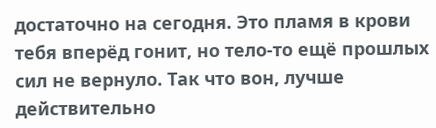достаточно на сегодня. Это пламя в крови тебя вперёд гонит, но тело-то ещё прошлых сил не вернуло. Так что вон, лучше действительно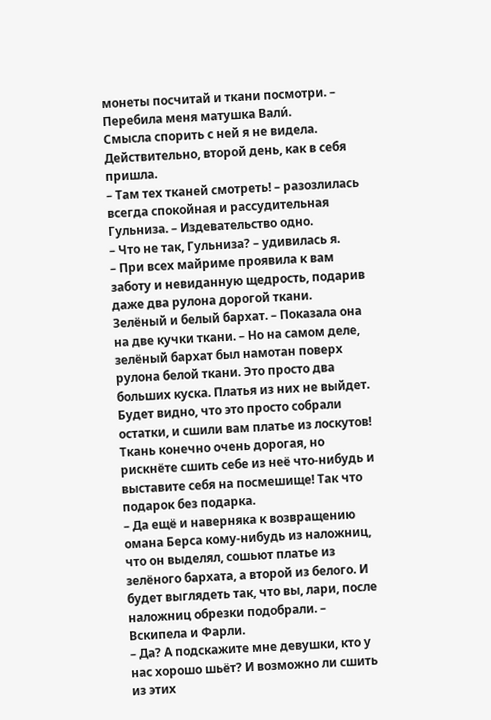монеты посчитай и ткани посмотри. – Перебила меня матушка Вали́.
Смысла спорить с ней я не видела. Действительно, второй день, как в себя пришла.
– Там тех тканей смотреть! – разозлилась всегда спокойная и рассудительная Гульниза. – Издевательство одно.
– Что не так, Гульниза? – удивилась я.
– При всех майриме проявила к вам заботу и невиданную щедрость, подарив даже два рулона дорогой ткани. Зелёный и белый бархат. – Показала она на две кучки ткани. – Но на самом деле, зелёный бархат был намотан поверх рулона белой ткани. Это просто два больших куска. Платья из них не выйдет. Будет видно, что это просто собрали остатки, и сшили вам платье из лоскутов! Ткань конечно очень дорогая, но рискнёте сшить себе из неё что-нибудь и выставите себя на посмешище! Так что подарок без подарка.
– Да ещё и наверняка к возвращению омана Берса кому-нибудь из наложниц, что он выделял, сошьют платье из зелёного бархата, а второй из белого. И будет выглядеть так, что вы, лари, после наложниц обрезки подобрали. – Вскипела и Фарли.
– Да? А подскажите мне девушки, кто у нас хорошо шьёт? И возможно ли сшить из этих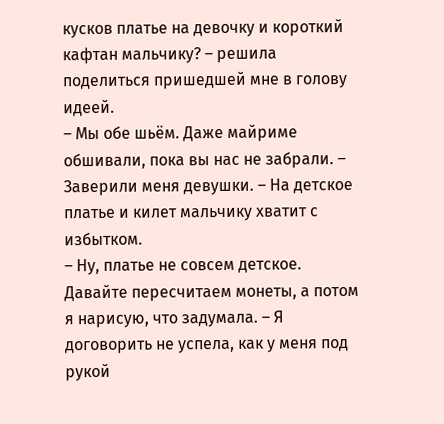кусков платье на девочку и короткий кафтан мальчику? – решила поделиться пришедшей мне в голову идеей.
– Мы обе шьём. Даже майриме обшивали, пока вы нас не забрали. – Заверили меня девушки. – На детское платье и килет мальчику хватит с избытком.
– Ну, платье не совсем детское. Давайте пересчитаем монеты, а потом я нарисую, что задумала. – Я договорить не успела, как у меня под рукой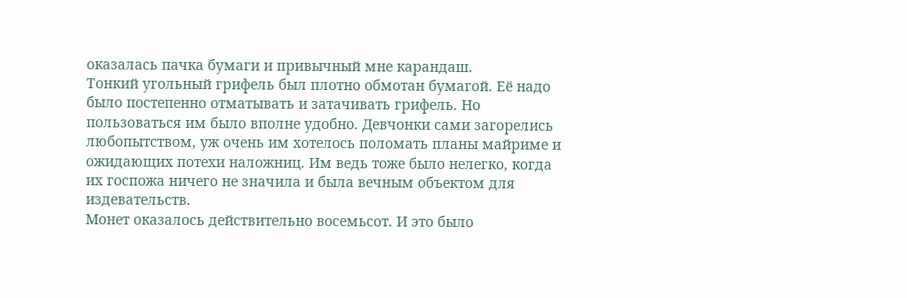оказалась пачка бумаги и привычный мне карандаш.
Тонкий угольный грифель был плотно обмотан бумагой. Её надо было постепенно отматывать и затачивать грифель. Но пользоваться им было вполне удобно. Девчонки сами загорелись любопытством, уж очень им хотелось поломать планы майриме и ожидающих потехи наложниц. Им ведь тоже было нелегко, когда их госпожа ничего не значила и была вечным объектом для издевательств.
Монет оказалось действительно восемьсот. И это было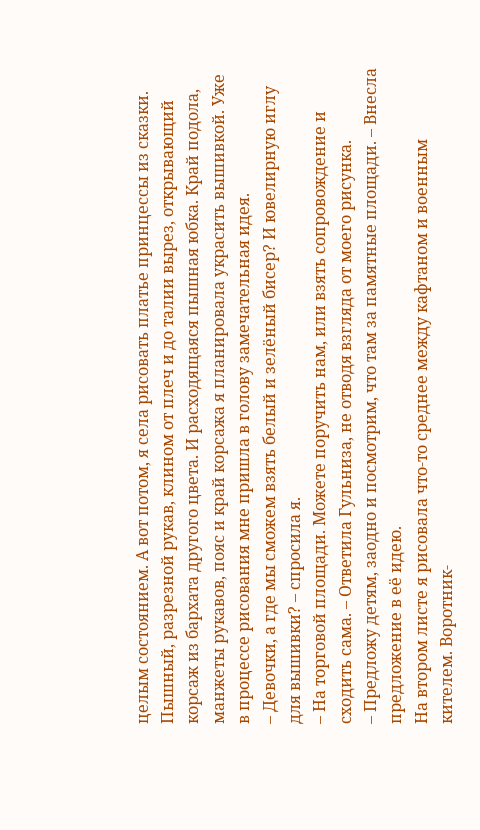целым состоянием. А вот потом, я села рисовать платье принцессы из сказки. Пышный, разрезной рукав, клином от плеч и до талии вырез, открывающий корсаж из бархата другого цвета. И расходящаяся пышная юбка. Край подола, манжеты рукавов, пояс и край корсажа я планировала украсить вышивкой. Уже в процессе рисования мне пришла в голову замечательная идея.
– Девочки, а где мы сможем взять белый и зелёный бисер? И ювелирную иглу для вышивки? – спросила я.
– На торговой площади. Можете поручить нам, или взять сопровождение и сходить сама. – Ответила Гульниза, не отводя взгляда от моего рисунка.
– Предложу детям, заодно и посмотрим, что там за памятные площади. – Внесла предложение в её идею.
На втором листе я рисовала что-то среднее между кафтаном и военным кителем. Воротник-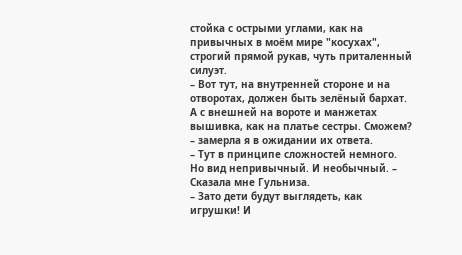стойка с острыми углами, как на привычных в моём мире "косухах", строгий прямой рукав, чуть приталенный силуэт.
– Вот тут, на внутренней стороне и на отворотах, должен быть зелёный бархат. А с внешней на вороте и манжетах вышивка, как на платье сестры. Сможем? – замерла я в ожидании их ответа.
– Тут в принципе сложностей немного. Но вид непривычный. И необычный. – Сказала мне Гульниза.
– Зато дети будут выглядеть, как игрушки! И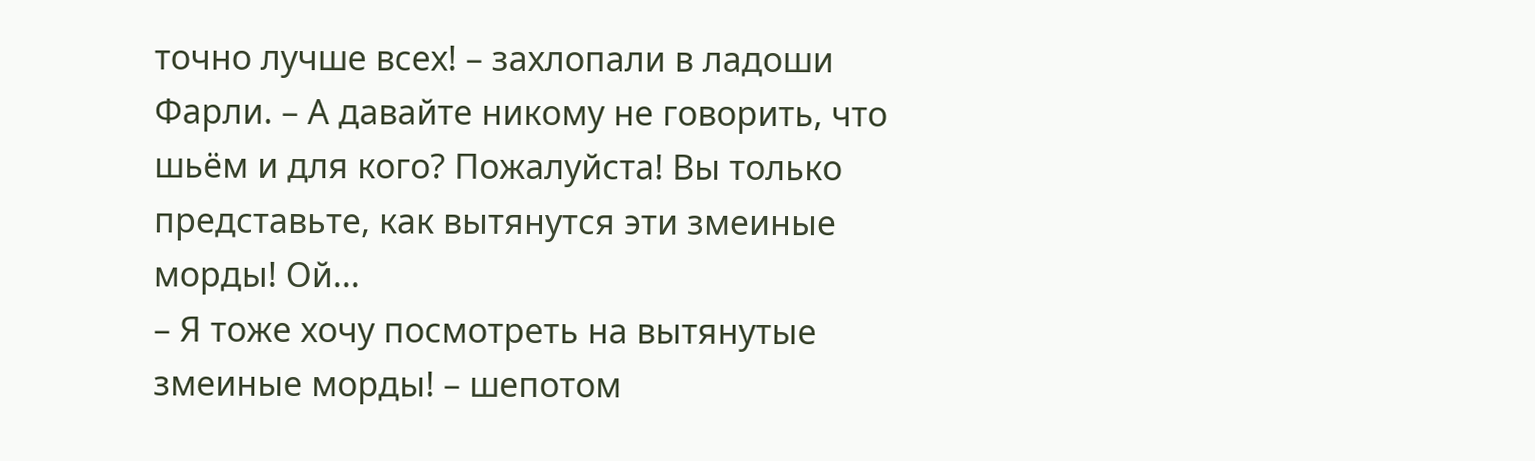точно лучше всех! – захлопали в ладоши Фарли. – А давайте никому не говорить, что шьём и для кого? Пожалуйста! Вы только представьте, как вытянутся эти змеиные морды! Ой...
– Я тоже хочу посмотреть на вытянутые змеиные морды! – шепотом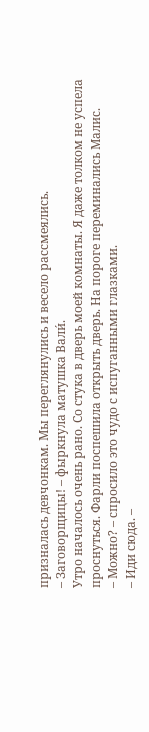призналась девчонкам. Мы переглянулись и весело рассмеялись.
– Заговорщицы! – фыркнула матушка Вали́.
Утро началось очень рано. Со стука в дверь моей комнаты. Я даже толком не успела проснуться. Фарли поспешила открыть дверь. На пороге переминались Малис.
– Можно? – спросило это чудо с испуганными глазками.
– Иди сюда. –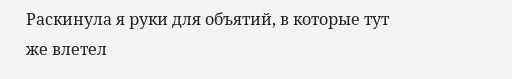Раскинула я руки для объятий, в которые тут же влетел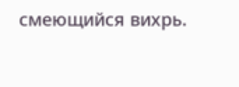смеющийся вихрь.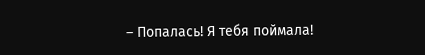– Попалась! Я тебя поймала!